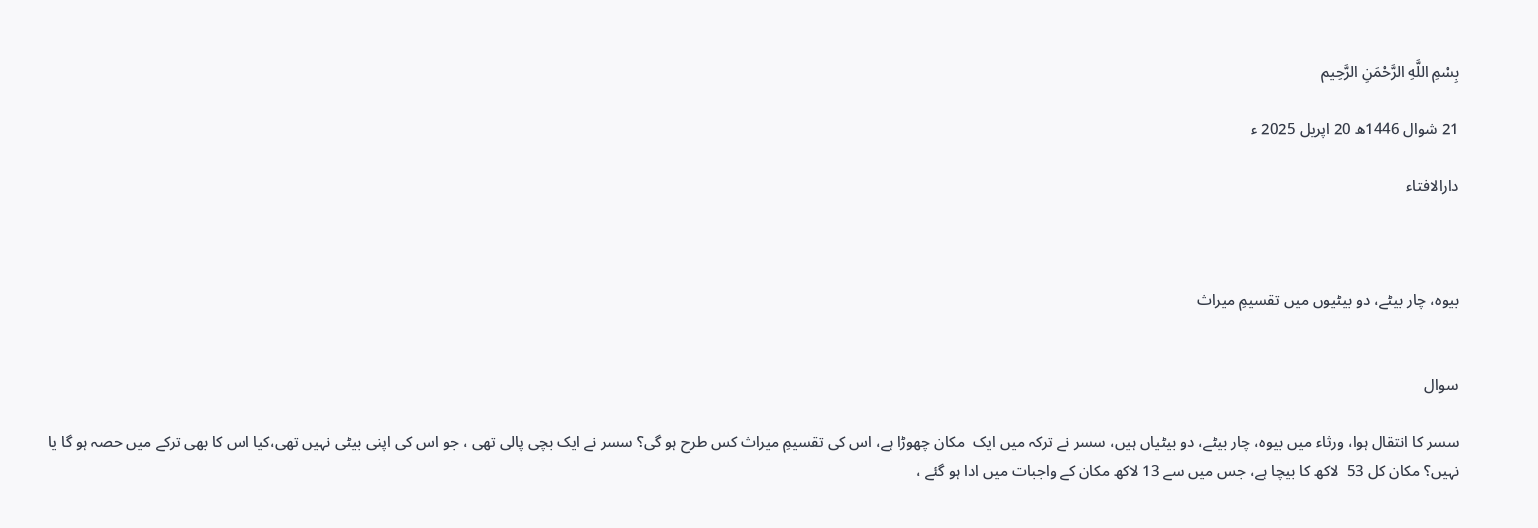بِسْمِ اللَّهِ الرَّحْمَنِ الرَّحِيم

21 شوال 1446ھ 20 اپریل 2025 ء

دارالافتاء



بیوہ، چار بیٹے، دو بیٹیوں میں تقسیمِ میراث


سوال

سسر کا انتقال ہوا، ورثاء میں بیوہ، چار بیٹے، دو بیٹیاں ہیں، سسر نے ترکہ میں ایک  مکان چھوڑا ہے، اس کی تقسیمِ میراث کس طرح ہو گی؟ سسر نے ایک بچی پالی تھی ، جو اس کی اپنی بیٹی نہیں تھی،کیا اس کا بھی ترکے میں حصہ ہو گا یا نہیں؟ مکان کل 53  لاکھ کا بیچا ہے، جس میں سے 13 لاکھ مکان کے واجبات میں ادا ہو گئے ،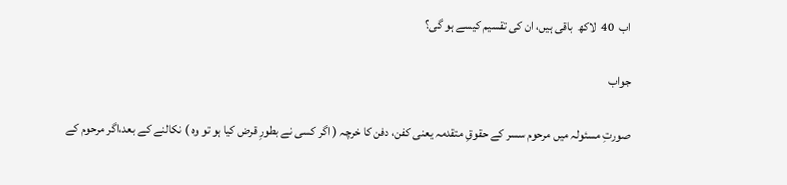اب  40  لاکھ  باقی ہیں، ان کی تقسیم کیسے ہو گی؟

جواب

صورتِ مسئولہ میں مرحوم سسر کے حقوقِ متقدمہ یعنی کفن، دفن کا خرچہ ( اگر کسی نے بطورِ قرض کیا ہو تو وہ ) نکالنے کے بعد،اگر مرحوم کے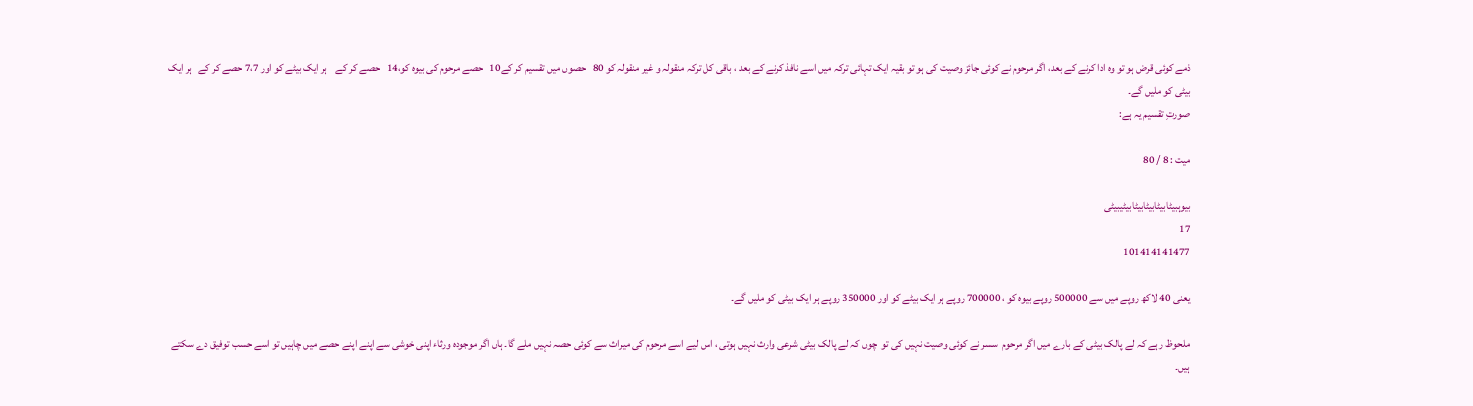ذمے کوئی قرض ہو تو وہ ادا کرنے کے بعد، اگر مرحوم نے کوئی جائز وصیت کی ہو تو بقیہ ایک تہائی ترکہ میں اسے نافذ کرنے کے بعد ، باقی کل ترکہ منقولہ و غیر منقولہ کو 80   حصوں میں تقسیم کر کے10   حصے مرحوم کی بیوہ کو،14   حصے کر کے    ہر ایک بیٹے کو اور 7،7 حصے کر کے   ہر ایک بیٹی کو ملیں گے۔
صورتِ تقسیم یہ ہے:

میت : 8 / 80

بیوہبیٹابیٹابیٹابیٹابیٹیبیٹی
17
101414141477

یعنی 40 لاکھ روپے میں سے 500000 روپے بیوہ کو ، 700000 روپے ہر ایک بیٹے کو اور 350000 روپے ہر ایک بیٹی کو ملیں گے۔

ملحوظ رہے کہ لے پالک بیٹی کے بارے میں اگر مرحوم  سسر نے کوئی وصیت نہیں کی تو  چوں کہ لے پالک بیٹی شرعی وارث نہیں ہوتی ، اس لیے اسے مرحوم کی میراث سے کوئی حصہ نہیں ملے گا۔ ہاں اگر موجودہ ورثاء اپنی خوشی سے اپنے اپنے حصے میں چاہیں تو اسے حسب توفیق دے سکتے ہیں۔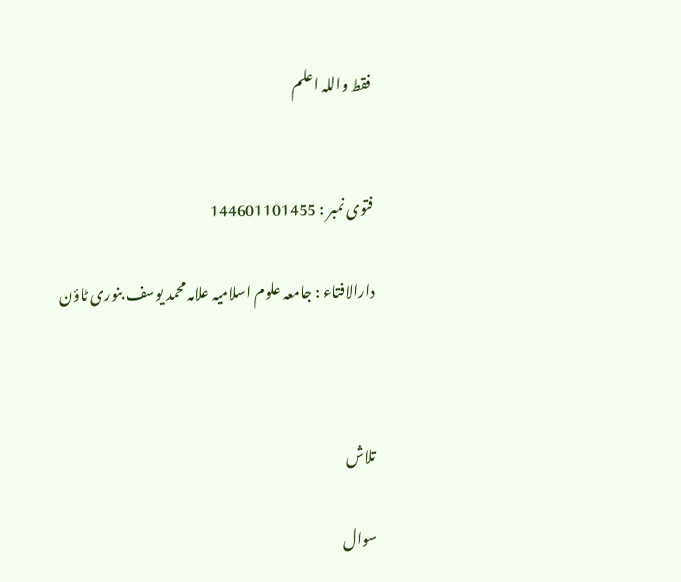فقط واللہ اعلم


فتوی نمبر : 144601101455

دارالافتاء : جامعہ علوم اسلامیہ علامہ محمد یوسف بنوری ٹاؤن



تلاش

سوال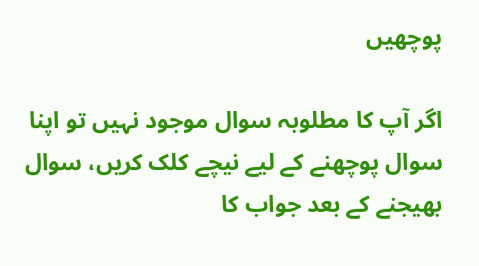پوچھیں

اگر آپ کا مطلوبہ سوال موجود نہیں تو اپنا سوال پوچھنے کے لیے نیچے کلک کریں، سوال بھیجنے کے بعد جواب کا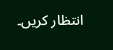انتظار کریں۔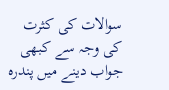سوالات کی کثرت کی وجہ سے کبھی جواب دینے میں پندرہ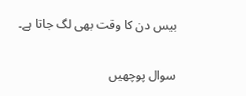بیس دن کا وقت بھی لگ جاتا ہے۔

سوال پوچھیں